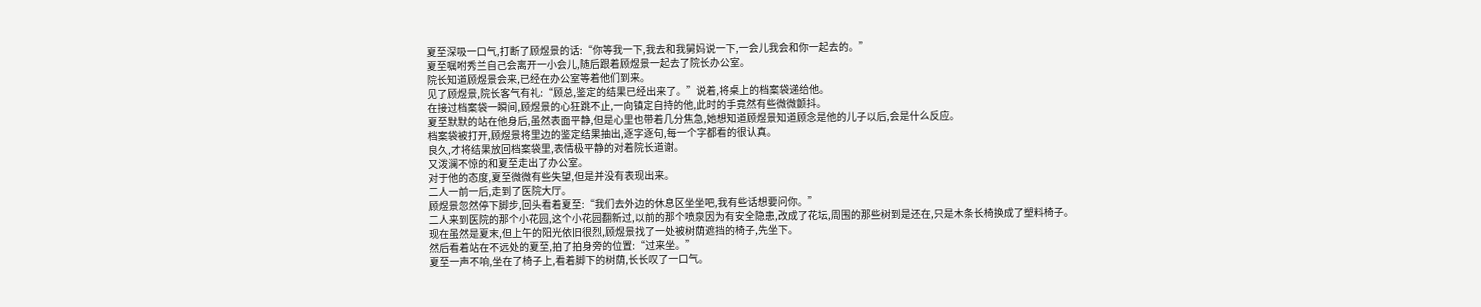夏至深吸一口气,打断了顾煜景的话:“你等我一下,我去和我舅妈说一下,一会儿我会和你一起去的。”
夏至嘱咐秀兰自己会离开一小会儿,随后跟着顾煜景一起去了院长办公室。
院长知道顾煜景会来,已经在办公室等着他们到来。
见了顾煜景,院长客气有礼:“顾总,鉴定的结果已经出来了。”说着,将桌上的档案袋递给他。
在接过档案袋一瞬间,顾煜景的心狂跳不止,一向镇定自持的他,此时的手竟然有些微微颤抖。
夏至默默的站在他身后,虽然表面平静,但是心里也带着几分焦急,她想知道顾煜景知道顾念是他的儿子以后,会是什么反应。
档案袋被打开,顾煜景将里边的鉴定结果抽出,逐字逐句,每一个字都看的很认真。
良久,才将结果放回档案袋里,表情极平静的对着院长道谢。
又泼澜不惊的和夏至走出了办公室。
对于他的态度,夏至微微有些失望,但是并没有表现出来。
二人一前一后,走到了医院大厅。
顾煜景忽然停下脚步,回头看着夏至:“我们去外边的休息区坐坐吧,我有些话想要问你。”
二人来到医院的那个小花园,这个小花园翻新过,以前的那个喷泉因为有安全隐患,改成了花坛,周围的那些树到是还在,只是木条长椅换成了塑料椅子。
现在虽然是夏末,但上午的阳光依旧很烈,顾煜景找了一处被树荫遮挡的椅子,先坐下。
然后看着站在不远处的夏至,拍了拍身旁的位置:“过来坐。”
夏至一声不响,坐在了椅子上,看着脚下的树荫,长长叹了一口气。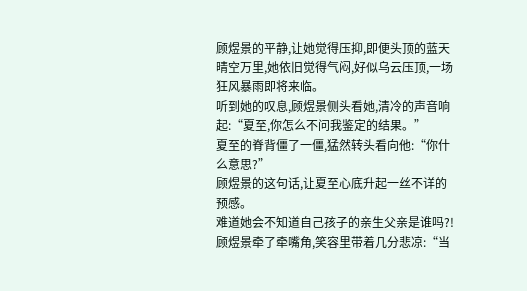顾煜景的平静,让她觉得压抑,即便头顶的蓝天晴空万里,她依旧觉得气闷,好似乌云压顶,一场狂风暴雨即将来临。
听到她的叹息,顾煜景侧头看她,清冷的声音响起:“夏至,你怎么不问我鉴定的结果。”
夏至的脊背僵了一僵,猛然转头看向他:“你什么意思?”
顾煜景的这句话,让夏至心底升起一丝不详的预感。
难道她会不知道自己孩子的亲生父亲是谁吗?!
顾煜景牵了牵嘴角,笑容里带着几分悲凉:“当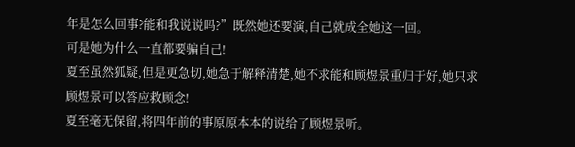年是怎么回事?能和我说说吗?”既然她还要演,自己就成全她这一回。
可是她为什么一直都要骗自己!
夏至虽然狐疑,但是更急切,她急于解释清楚,她不求能和顾煜景重归于好,她只求顾煜景可以答应救顾念!
夏至毫无保留,将四年前的事原原本本的说给了顾煜景听。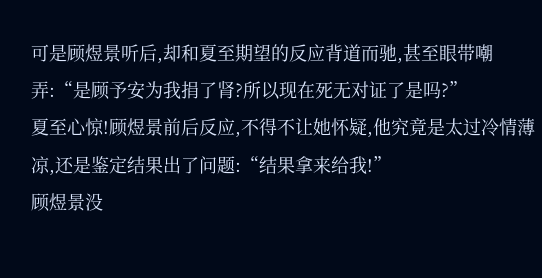可是顾煜景听后,却和夏至期望的反应背道而驰,甚至眼带嘲弄:“是顾予安为我捐了肾?所以现在死无对证了是吗?”
夏至心惊!顾煜景前后反应,不得不让她怀疑,他究竟是太过冷情薄凉,还是鉴定结果出了问题:“结果拿来给我!”
顾煜景没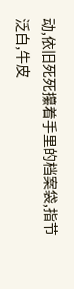动,依旧死死攥着手里的档案袋,指节泛白,牛皮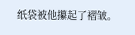纸袋被他攥起了褶皱。